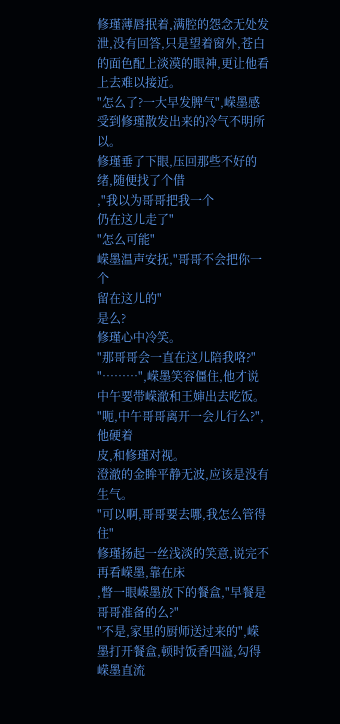修瑾薄唇抿着,满腔的怨念无处发泄,没有回答,只是望着窗外,苍白的面色配上淡漠的眼神,更让他看上去难以接近。
"怎么了?一大早发脾气",嵘墨感受到修瑾散发出来的冷气不明所以。
修瑾垂了下眼,压回那些不好的
绪,随便找了个借
,"我以为哥哥把我一个
仍在这儿走了"
"怎么可能"
嵘墨温声安抚,"哥哥不会把你一个
留在这儿的"
是么?
修瑾心中冷笑。
"那哥哥会一直在这儿陪我咯?"
"………",嵘墨笑容僵住,他才说中午要带嵘澈和王婶出去吃饭。
"呃,中午哥哥离开一会儿行么?",他硬着
皮,和修瑾对视。
澄澈的金眸平静无波,应该是没有生气。
"可以啊,哥哥要去哪,我怎么管得住"
修瑾扬起一丝浅淡的笑意,说完不再看嵘墨,靠在床
,瞥一眼嵘墨放下的餐盒,"早餐是哥哥准备的么?"
"不是,家里的厨师送过来的",嵘墨打开餐盒,顿时饭香四溢,勾得嵘墨直流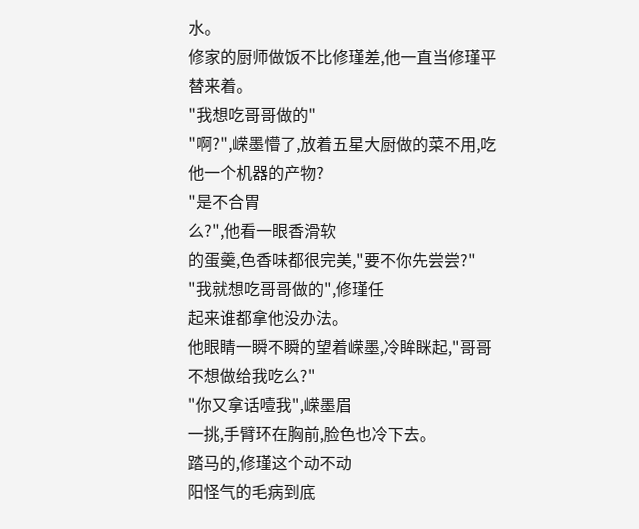水。
修家的厨师做饭不比修瑾差,他一直当修瑾平替来着。
"我想吃哥哥做的"
"啊?",嵘墨懵了,放着五星大厨做的菜不用,吃他一个机器的产物?
"是不合胃
么?",他看一眼香滑软
的蛋羹,色香味都很完美,"要不你先尝尝?"
"我就想吃哥哥做的",修瑾任
起来谁都拿他没办法。
他眼睛一瞬不瞬的望着嵘墨,冷眸眯起,"哥哥不想做给我吃么?"
"你又拿话噎我",嵘墨眉
一挑,手臂环在胸前,脸色也冷下去。
踏马的,修瑾这个动不动
阳怪气的毛病到底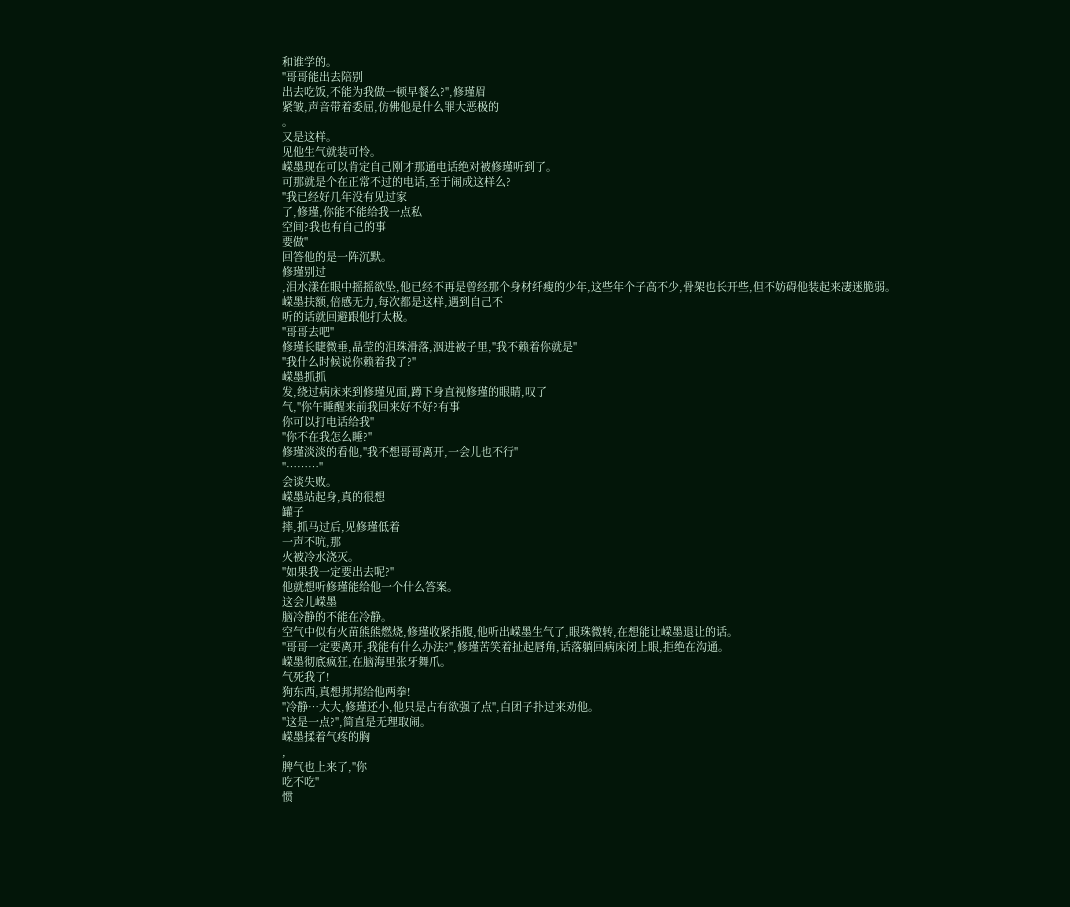和谁学的。
"哥哥能出去陪别
出去吃饭,不能为我做一顿早餐么?",修瑾眉
紧皱,声音带着委屈,仿佛他是什么罪大恶极的
。
又是这样。
见他生气就装可怜。
嵘墨现在可以肯定自己刚才那通电话绝对被修瑾听到了。
可那就是个在正常不过的电话,至于闹成这样么?
"我已经好几年没有见过家
了,修瑾,你能不能给我一点私
空间?我也有自己的事
要做"
回答他的是一阵沉默。
修瑾别过
,泪水漾在眼中摇摇欲坠,他已经不再是曾经那个身材纤瘦的少年,这些年个子高不少,骨架也长开些,但不妨碍他装起来凄迷脆弱。
嵘墨扶额,倍感无力,每次都是这样,遇到自己不
听的话就回避跟他打太极。
"哥哥去吧"
修瑾长睫微垂,晶莹的泪珠滑落,洇进被子里,"我不赖着你就是"
"我什么时候说你赖着我了?"
嵘墨抓抓
发,绕过病床来到修瑾见面,蹲下身直视修瑾的眼睛,叹了
气,"你午睡醒来前我回来好不好?有事
你可以打电话给我"
"你不在我怎么睡?"
修瑾淡淡的看他,"我不想哥哥离开,一会儿也不行"
"………"
会谈失败。
嵘墨站起身,真的很想
罐子
摔,抓马过后,见修瑾低着
一声不吭,那
火被冷水浇灭。
"如果我一定要出去呢?"
他就想听修瑾能给他一个什么答案。
这会儿嵘墨
脑冷静的不能在冷静。
空气中似有火苗熊熊燃烧,修瑾收紧指腹,他听出嵘墨生气了,眼珠微转,在想能让嵘墨退让的话。
"哥哥一定要离开,我能有什么办法?",修瑾苦笑着扯起唇角,话落躺回病床闭上眼,拒绝在沟通。
嵘墨彻底疯狂,在脑海里张牙舞爪。
气死我了!
狗东西,真想邦邦给他两拳!
"冷静…大大,修瑾还小,他只是占有欲强了点",白团子扑过来劝他。
"这是一点?",简直是无理取闹。
嵘墨揉着气疼的胸
,
脾气也上来了,"你
吃不吃"
惯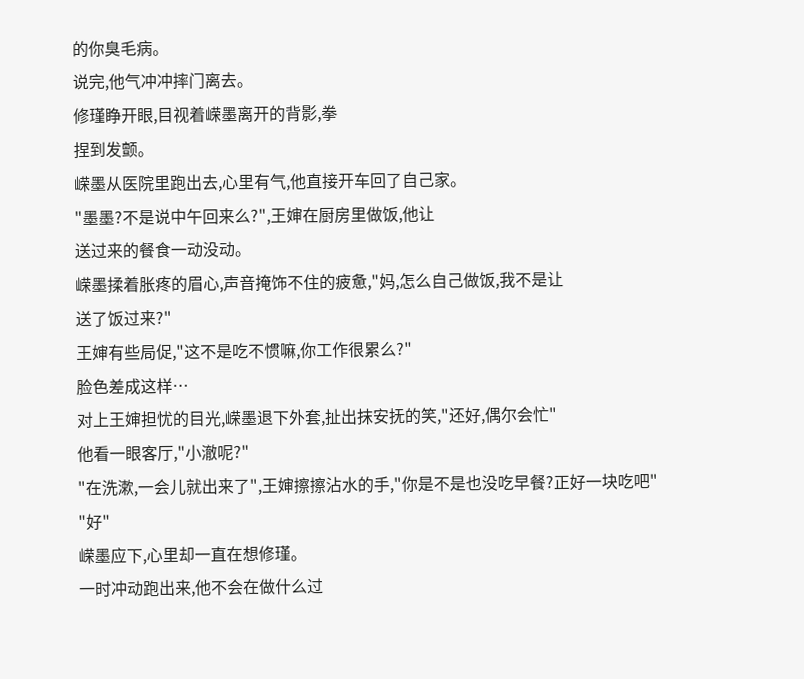的你臭毛病。
说完,他气冲冲摔门离去。
修瑾睁开眼,目视着嵘墨离开的背影,拳
捏到发颤。
嵘墨从医院里跑出去,心里有气,他直接开车回了自己家。
"墨墨?不是说中午回来么?",王婶在厨房里做饭,他让
送过来的餐食一动没动。
嵘墨揉着胀疼的眉心,声音掩饰不住的疲惫,"妈,怎么自己做饭,我不是让
送了饭过来?"
王婶有些局促,"这不是吃不惯嘛,你工作很累么?"
脸色差成这样…
对上王婶担忧的目光,嵘墨退下外套,扯出抹安抚的笑,"还好,偶尔会忙"
他看一眼客厅,"小澈呢?"
"在洗漱,一会儿就出来了",王婶擦擦沾水的手,"你是不是也没吃早餐?正好一块吃吧"
"好"
嵘墨应下,心里却一直在想修瑾。
一时冲动跑出来,他不会在做什么过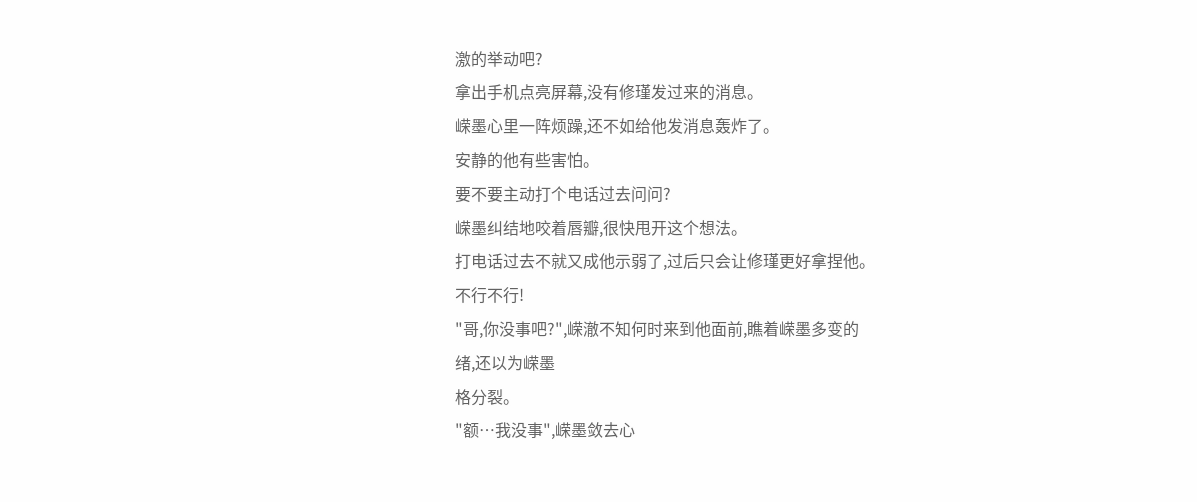激的举动吧?
拿出手机点亮屏幕,没有修瑾发过来的消息。
嵘墨心里一阵烦躁,还不如给他发消息轰炸了。
安静的他有些害怕。
要不要主动打个电话过去问问?
嵘墨纠结地咬着唇瓣,很快甩开这个想法。
打电话过去不就又成他示弱了,过后只会让修瑾更好拿捏他。
不行不行!
"哥,你没事吧?",嵘澈不知何时来到他面前,瞧着嵘墨多变的
绪,还以为嵘墨
格分裂。
"额…我没事",嵘墨敛去心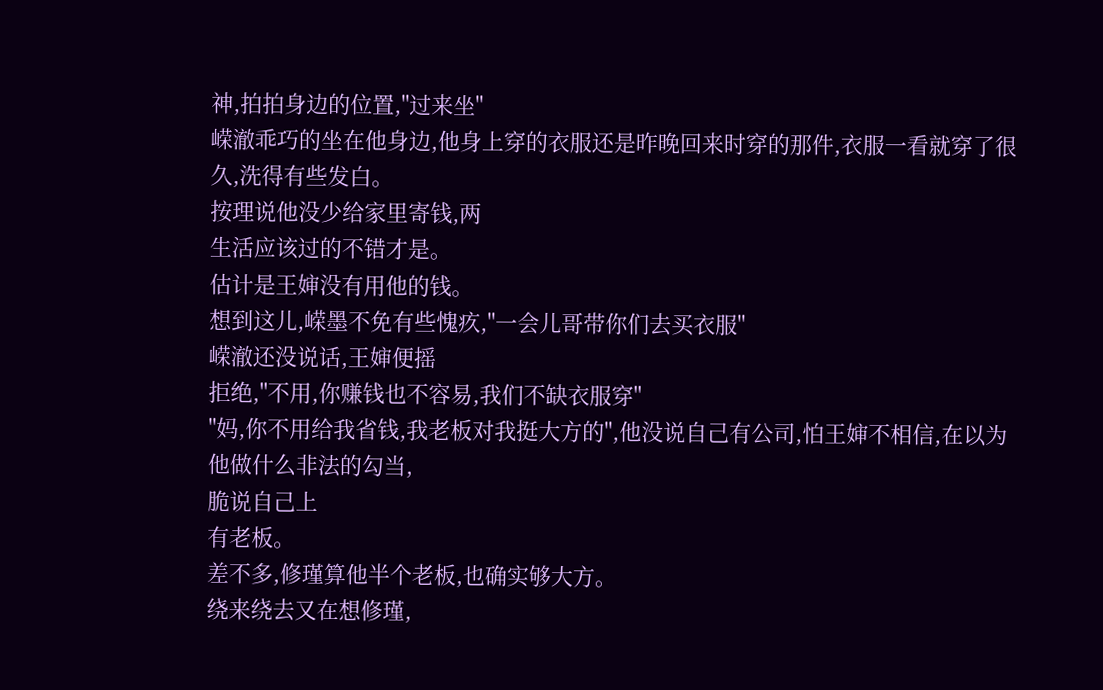神,拍拍身边的位置,"过来坐"
嵘澈乖巧的坐在他身边,他身上穿的衣服还是昨晚回来时穿的那件,衣服一看就穿了很久,洗得有些发白。
按理说他没少给家里寄钱,两
生活应该过的不错才是。
估计是王婶没有用他的钱。
想到这儿,嵘墨不免有些愧疚,"一会儿哥带你们去买衣服"
嵘澈还没说话,王婶便摇
拒绝,"不用,你赚钱也不容易,我们不缺衣服穿"
"妈,你不用给我省钱,我老板对我挺大方的",他没说自己有公司,怕王婶不相信,在以为他做什么非法的勾当,
脆说自己上
有老板。
差不多,修瑾算他半个老板,也确实够大方。
绕来绕去又在想修瑾,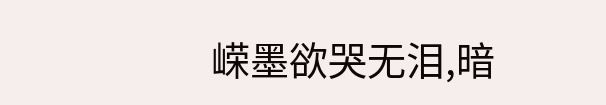嵘墨欲哭无泪,暗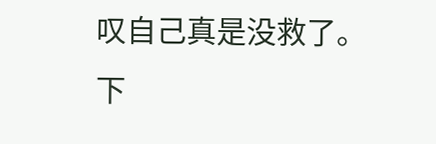叹自己真是没救了。
下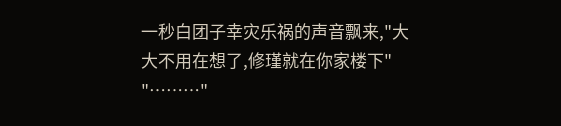一秒白团子幸灾乐祸的声音飘来,"大大不用在想了,修瑾就在你家楼下"
"………"